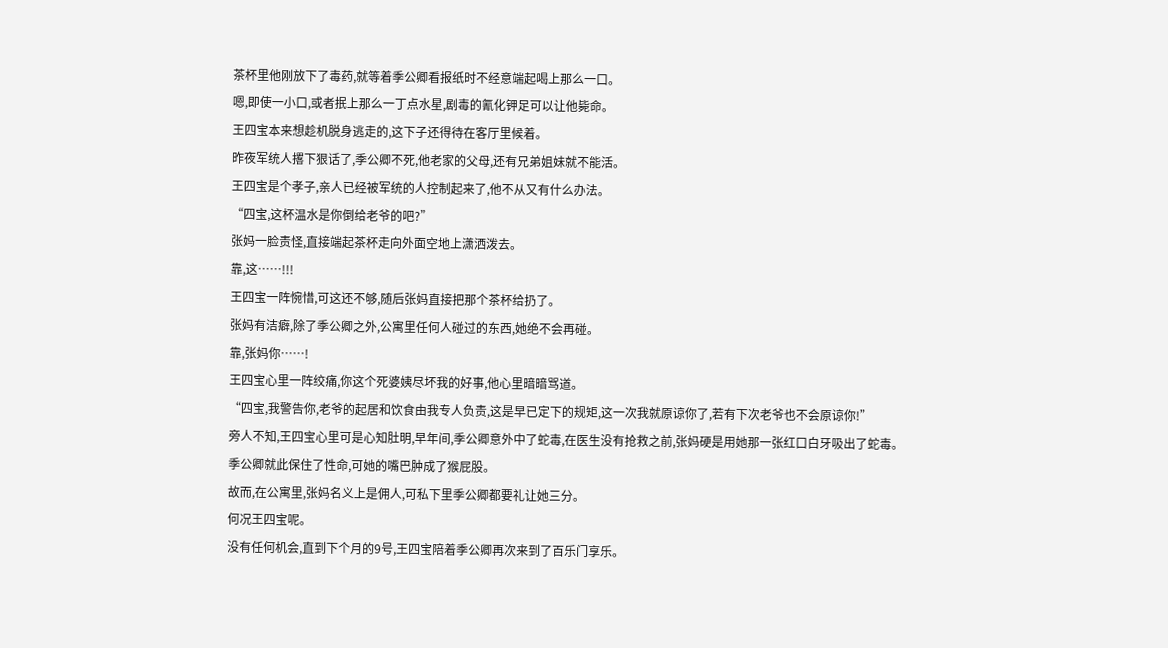茶杯里他刚放下了毒药,就等着季公卿看报纸时不经意端起喝上那么一口。
嗯,即使一小口,或者抿上那么一丁点水星,剧毒的氰化钾足可以让他毙命。
王四宝本来想趁机脱身逃走的,这下子还得待在客厅里候着。
昨夜军统人撂下狠话了,季公卿不死,他老家的父母,还有兄弟姐妹就不能活。
王四宝是个孝子,亲人已经被军统的人控制起来了,他不从又有什么办法。
“四宝,这杯温水是你倒给老爷的吧?”
张妈一脸责怪,直接端起茶杯走向外面空地上潇洒泼去。
靠,这……!!!
王四宝一阵惋惜,可这还不够,随后张妈直接把那个茶杯给扔了。
张妈有洁癖,除了季公卿之外,公寓里任何人碰过的东西,她绝不会再碰。
靠,张妈你……!
王四宝心里一阵绞痛,你这个死婆姨尽坏我的好事,他心里暗暗骂道。
“四宝,我警告你,老爷的起居和饮食由我专人负责,这是早已定下的规矩,这一次我就原谅你了,若有下次老爷也不会原谅你!”
旁人不知,王四宝心里可是心知肚明,早年间,季公卿意外中了蛇毒,在医生没有抢救之前,张妈硬是用她那一张红口白牙吸出了蛇毒。
季公卿就此保住了性命,可她的嘴巴肿成了猴屁股。
故而,在公寓里,张妈名义上是佣人,可私下里季公卿都要礼让她三分。
何况王四宝呢。
没有任何机会,直到下个月的9号,王四宝陪着季公卿再次来到了百乐门享乐。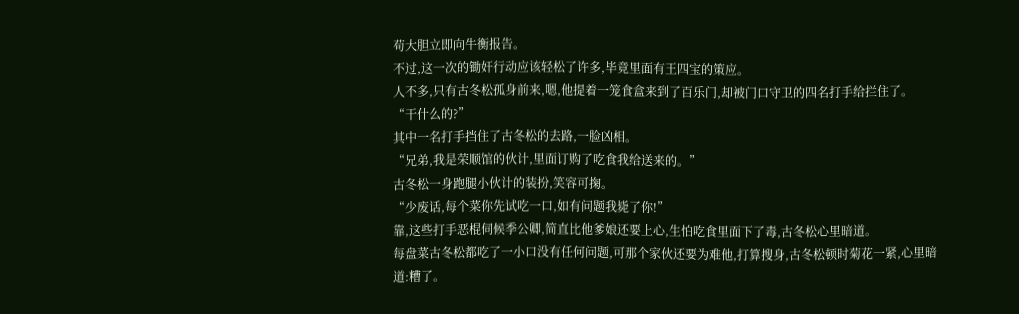苟大胆立即向牛衡报告。
不过,这一次的锄奸行动应该轻松了许多,毕竟里面有王四宝的策应。
人不多,只有古冬松孤身前来,嗯,他提着一笼食盒来到了百乐门,却被门口守卫的四名打手给拦住了。
“干什么的?”
其中一名打手挡住了古冬松的去路,一脸凶相。
“兄弟,我是荣顺馆的伙计,里面订购了吃食我给送来的。”
古冬松一身跑腿小伙计的装扮,笑容可掬。
“少废话,每个菜你先试吃一口,如有问题我毙了你!”
靠,这些打手恶棍伺候季公卿,简直比他爹娘还要上心,生怕吃食里面下了毒,古冬松心里暗道。
每盘菜古冬松都吃了一小口没有任何问题,可那个家伙还要为难他,打算搜身,古冬松顿时菊花一紧,心里暗道:糟了。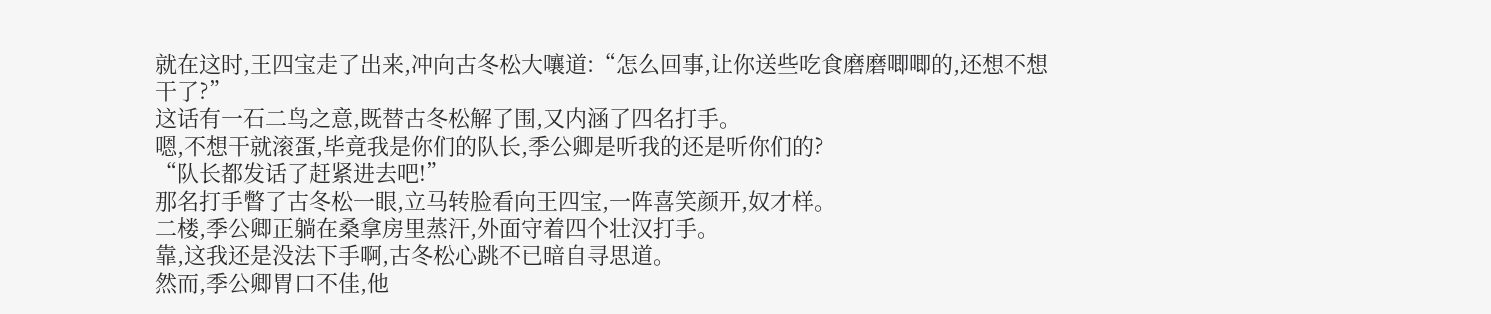就在这时,王四宝走了出来,冲向古冬松大嚷道:“怎么回事,让你送些吃食磨磨唧唧的,还想不想干了?”
这话有一石二鸟之意,既替古冬松解了围,又内涵了四名打手。
嗯,不想干就滚蛋,毕竟我是你们的队长,季公卿是听我的还是听你们的?
“队长都发话了赶紧进去吧!”
那名打手瞥了古冬松一眼,立马转脸看向王四宝,一阵喜笑颜开,奴才样。
二楼,季公卿正躺在桑拿房里蒸汗,外面守着四个壮汉打手。
靠,这我还是没法下手啊,古冬松心跳不已暗自寻思道。
然而,季公卿胃口不佳,他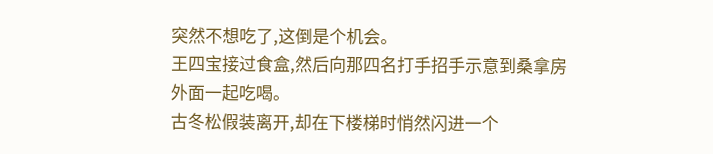突然不想吃了,这倒是个机会。
王四宝接过食盒,然后向那四名打手招手示意到桑拿房外面一起吃喝。
古冬松假装离开,却在下楼梯时悄然闪进一个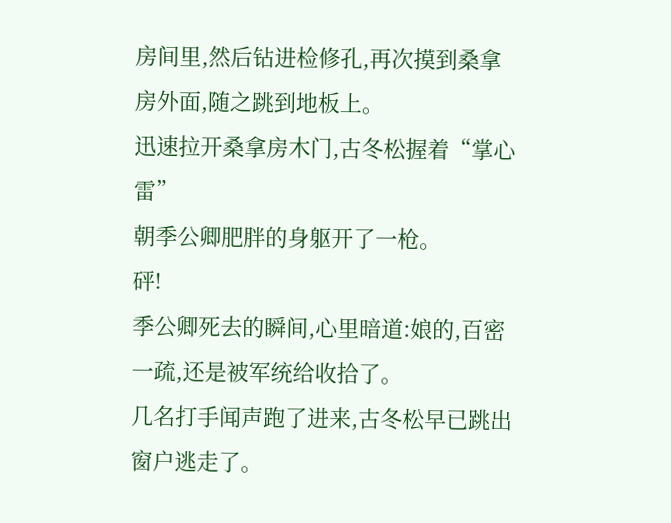房间里,然后钻进检修孔,再次摸到桑拿房外面,随之跳到地板上。
迅速拉开桑拿房木门,古冬松握着“掌心雷”
朝季公卿肥胖的身躯开了一枪。
砰!
季公卿死去的瞬间,心里暗道:娘的,百密一疏,还是被军统给收拾了。
几名打手闻声跑了进来,古冬松早已跳出窗户逃走了。